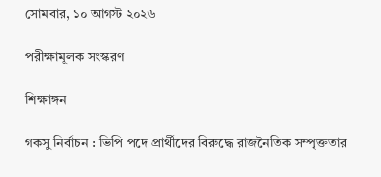সোমবার, ১০ আগস্ট ২০২৬

পরীক্ষামূলক সংস্করণ

শিক্ষাঙ্গন

গকসু নির্বাচন : ভিপি পদে প্রার্থীদের বিরুদ্ধে রাজনৈতিক সম্পৃক্ততার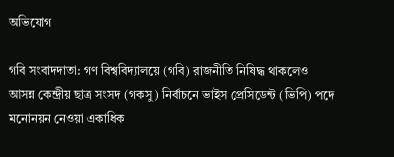অভিযোগ

গবি সংবাদদাতা: গণ বিশ্ববিদ্যালয়ে (গবি) রাজনীতি নিষিদ্ধ থাকলেও আসন্ন কেন্দ্রীয় ছাত্র সংসদ (গকসু) নির্বাচনে ভাইস প্রেসিডেন্ট (ভিপি) পদে মনোনয়ন নেওয়া একাধিক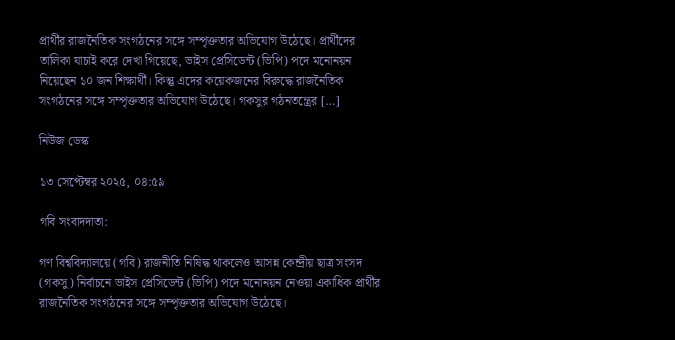প্রার্থীর রাজনৈতিক সংগঠনের সঙ্গে সম্পৃক্ততার অভিযোগ উঠেছে। প্রার্থীদের তালিকা যাচাই করে দেখা গিয়েছে, ভাইস প্রেসিডেন্ট (ভিপি) পদে মনোনয়ন নিয়েছেন ১০ জন শিক্ষার্থী। কিন্তু এদের কয়েকজনের বিরুদ্ধে রাজনৈতিক সংগঠনের সঙ্গে সম্পৃক্ততার অভিযোগ উঠেছে। গকসুর গঠনতন্ত্রের […]

নিউজ ডেস্ক

১৩ সেপ্টেম্বর ২০২৫, ০৪:৫৯

গবি সংবাদদাতা:

গণ বিশ্ববিদ্যালয়ে (গবি) রাজনীতি নিষিদ্ধ থাকলেও আসন্ন কেন্দ্রীয় ছাত্র সংসদ (গকসু) নির্বাচনে ভাইস প্রেসিডেন্ট (ভিপি) পদে মনোনয়ন নেওয়া একাধিক প্রার্থীর রাজনৈতিক সংগঠনের সঙ্গে সম্পৃক্ততার অভিযোগ উঠেছে।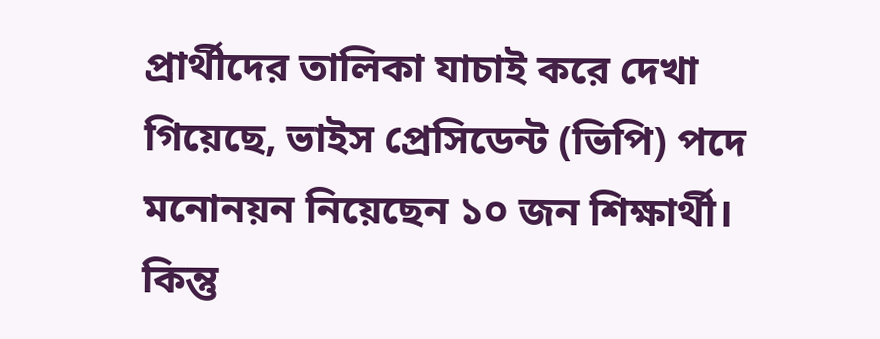প্রার্থীদের তালিকা যাচাই করে দেখা গিয়েছে, ভাইস প্রেসিডেন্ট (ভিপি) পদে মনোনয়ন নিয়েছেন ১০ জন শিক্ষার্থী। কিন্তু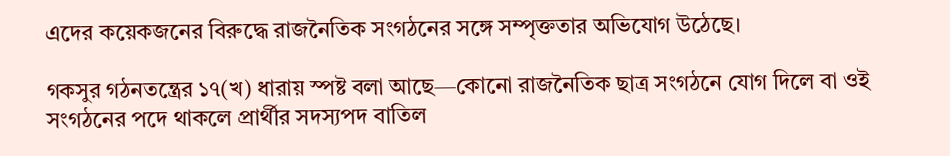এদের কয়েকজনের বিরুদ্ধে রাজনৈতিক সংগঠনের সঙ্গে সম্পৃক্ততার অভিযোগ উঠেছে।

গকসুর গঠনতন্ত্রের ১৭(খ) ধারায় স্পষ্ট বলা আছে—কোনো রাজনৈতিক ছাত্র সংগঠনে যোগ দিলে বা ওই সংগঠনের পদে থাকলে প্রার্থীর সদস্যপদ বাতিল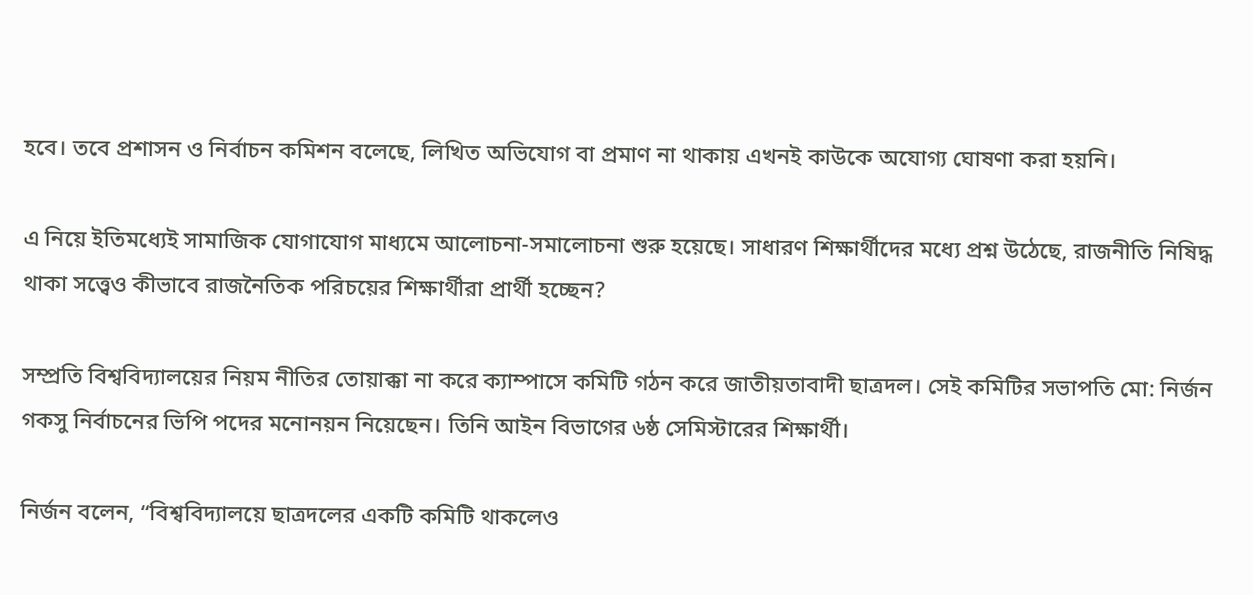হবে। তবে প্রশাসন ও নির্বাচন কমিশন বলেছে, লিখিত অভিযোগ বা প্রমাণ না থাকায় এখনই কাউকে অযোগ্য ঘোষণা করা হয়নি।

এ নিয়ে ইতিমধ্যেই সামাজিক যোগাযোগ মাধ্যমে আলোচনা-সমালোচনা শুরু হয়েছে। সাধারণ শিক্ষার্থীদের মধ্যে প্রশ্ন উঠেছে, রাজনীতি নিষিদ্ধ থাকা সত্ত্বেও কীভাবে রাজনৈতিক পরিচয়ের শিক্ষার্থীরা প্রার্থী হচ্ছেন?

সম্প্রতি বিশ্ববিদ্যালয়ের নিয়ম নীতির তোয়াক্কা না করে ক্যাম্পাসে কমিটি গঠন করে জাতীয়তাবাদী ছাত্রদল। সেই কমিটির সভাপতি মো: নির্জন গকসু নির্বাচনের ভিপি পদের মনোনয়ন নিয়েছেন। তিনি আইন বিভাগের ৬ষ্ঠ সেমিস্টারের শিক্ষার্থী।

নির্জন বলেন, “বিশ্ববিদ্যালয়ে ছাত্রদলের একটি কমিটি থাকলেও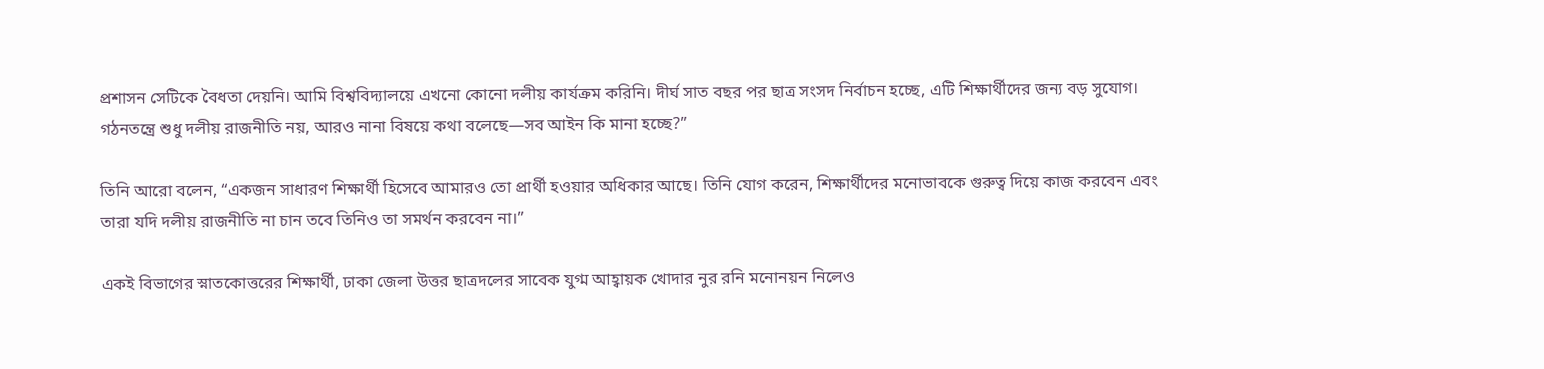প্রশাসন সেটিকে বৈধতা দেয়নি। আমি বিশ্ববিদ্যালয়ে এখনো কোনো দলীয় কার্যক্রম করিনি। দীর্ঘ সাত বছর পর ছাত্র সংসদ নির্বাচন হচ্ছে, এটি শিক্ষার্থীদের জন্য বড় সুযোগ। গঠনতন্ত্রে শুধু দলীয় রাজনীতি নয়, আরও নানা বিষয়ে কথা বলেছে—সব আইন কি মানা হচ্ছে?”

তিনি আরো বলেন, “একজন সাধারণ শিক্ষার্থী হিসেবে আমারও তো প্রার্থী হওয়ার অধিকার আছে। তিনি যোগ করেন, শিক্ষার্থীদের মনোভাবকে গুরুত্ব দিয়ে কাজ করবেন এবং তারা যদি দলীয় রাজনীতি না চান তবে তিনিও তা সমর্থন করবেন না।”

একই বিভাগের স্নাতকোত্তরের শিক্ষার্থী, ঢাকা জেলা উত্তর ছাত্রদলের সাবেক যুগ্ম আহ্বায়ক খোদার নুর রনি মনোনয়ন নিলেও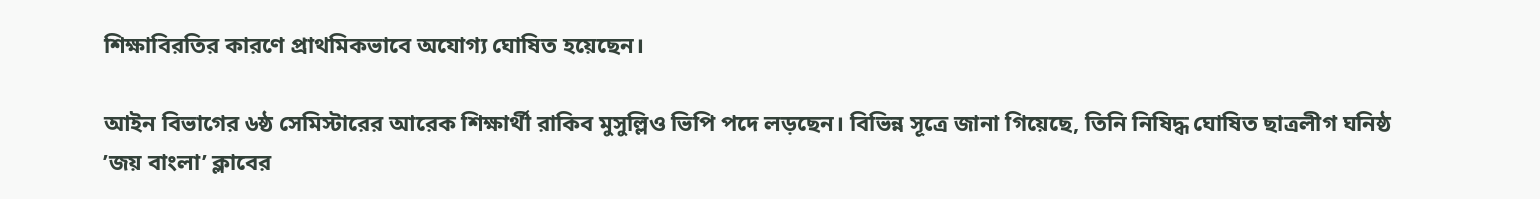শিক্ষাবিরতির কারণে প্রাথমিকভাবে অযোগ্য ঘোষিত হয়েছেন।

আইন বিভাগের ৬ষ্ঠ সেমিস্টারের আরেক শিক্ষার্থী রাকিব মুসুল্লিও ভিপি পদে লড়ছেন। বিভিন্ন সূত্রে জানা গিয়েছে, তিনি নিষিদ্ধ ঘোষিত ছাত্রলীগ ঘনিষ্ঠ ’জয় বাংলা’ ক্লাবের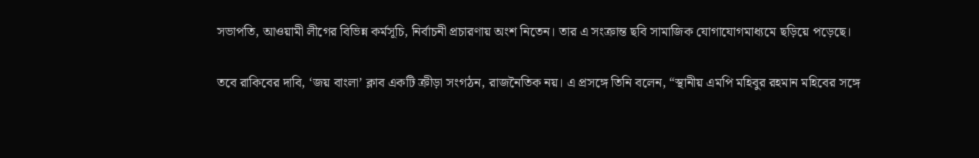সভাপতি, আওয়ামী লীগের বিভিন্ন কর্মসূচি, নির্বাচনী প্রচারণায় অংশ নিতেন। তার এ সংক্রান্ত ছবি সামাজিক যোগাযোগমাধ্যমে ছড়িয়ে পড়েছে।

তবে রাকিবের দাবি, ‘জয় বাংলা’ ক্লাব একটি ক্রীড়া সংগঠন, রাজনৈতিক নয়। এ প্রসঙ্গে তিনি বলেন, “স্থানীয় এমপি মহিবুর রহমান মহিবের সঙ্গে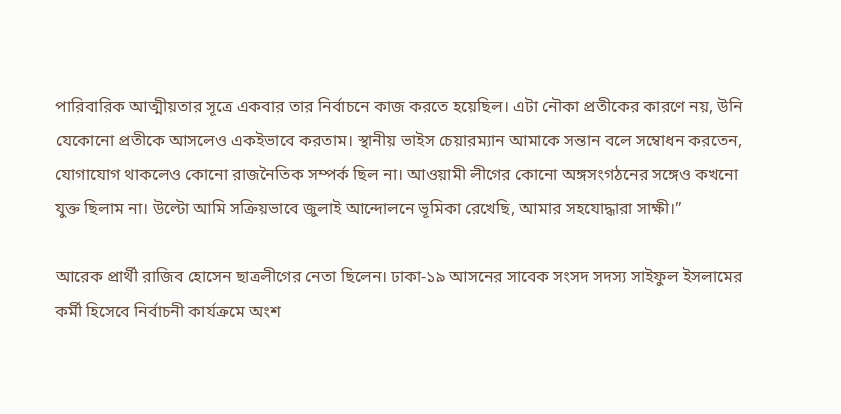পারিবারিক আত্মীয়তার সূত্রে একবার তার নির্বাচনে কাজ করতে হয়েছিল। এটা নৌকা প্রতীকের কারণে নয়, উনি যেকোনো প্রতীকে আসলেও একইভাবে করতাম। স্থানীয় ভাইস চেয়ারম্যান আমাকে সন্তান বলে সম্বোধন করতেন, যোগাযোগ থাকলেও কোনো রাজনৈতিক সম্পর্ক ছিল না। আওয়ামী লীগের কোনো অঙ্গসংগঠনের সঙ্গেও কখনো যুক্ত ছিলাম না। উল্টো আমি সক্রিয়ভাবে জুলাই আন্দোলনে ভূমিকা রেখেছি, আমার সহযোদ্ধারা সাক্ষী।”

আরেক প্রার্থী রাজিব হোসেন ছাত্রলীগের নেতা ছিলেন। ঢাকা-১৯ আসনের সাবেক সংসদ সদস্য সাইফুল ইসলামের কর্মী হিসেবে নির্বাচনী কার্যক্রমে অংশ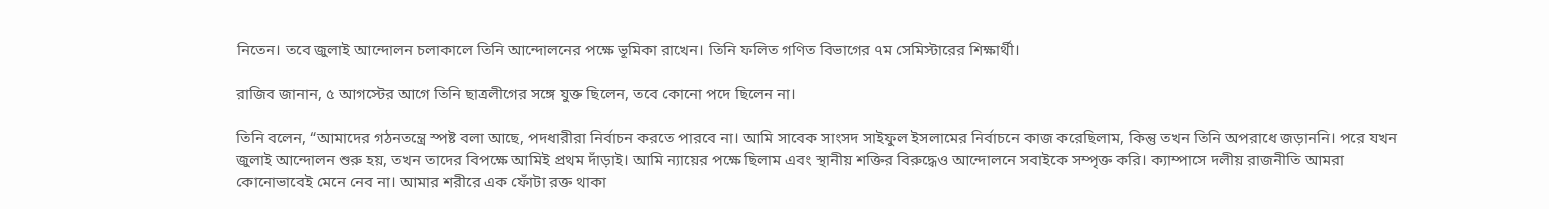নিতেন। তবে জুলাই আন্দোলন চলাকালে তিনি আন্দোলনের পক্ষে ভূমিকা রাখেন। তিনি ফলিত গণিত বিভাগের ৭ম সেমিস্টারের শিক্ষার্থী।

রাজিব জানান, ৫ আগস্টের আগে তিনি ছাত্রলীগের সঙ্গে যুক্ত ছিলেন, তবে কোনো পদে ছিলেন না।

তিনি বলেন, “আমাদের গঠনতন্ত্রে স্পষ্ট বলা আছে, পদধারীরা নির্বাচন করতে পারবে না। আমি সাবেক সাংসদ সাইফুল ইসলামের নির্বাচনে কাজ করেছিলাম, কিন্তু তখন তিনি অপরাধে জড়াননি। পরে যখন জুলাই আন্দোলন শুরু হয়, তখন তাদের বিপক্ষে আমিই প্রথম দাঁড়াই। আমি ন্যায়ের পক্ষে ছিলাম এবং স্থানীয় শক্তির বিরুদ্ধেও আন্দোলনে সবাইকে সম্পৃক্ত করি। ক্যাম্পাসে দলীয় রাজনীতি আমরা কোনোভাবেই মেনে নেব না। আমার শরীরে এক ফোঁটা রক্ত থাকা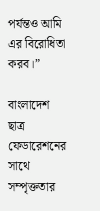পর্যন্তও আমি এর বিরোধিতা করব।”

বাংলাদেশ ছাত্র ফেডারেশনের সাথে সম্পৃক্ততার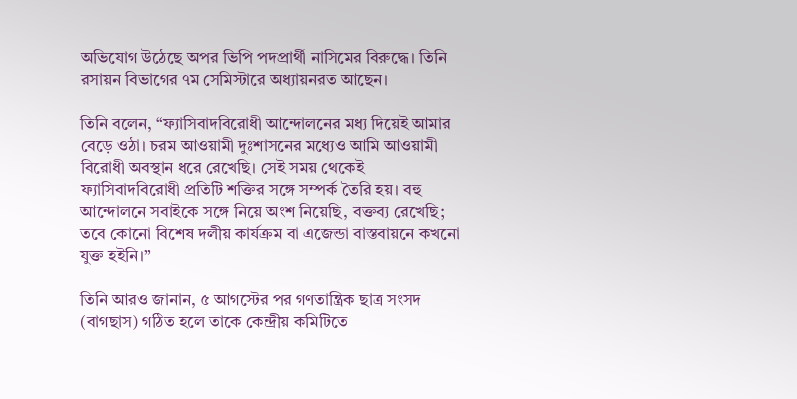অভিযোগ উঠেছে অপর ভিপি পদপ্রার্থী নাসিমের বিরুদ্ধে। তিনি রসায়ন বিভাগের ৭ম সেমিস্টারে অধ্যায়নরত আছেন।

তিনি বলেন, “ফ্যাসিবাদবিরোধী আন্দোলনের মধ্য দিয়েই আমার বেড়ে ওঠা। চরম আওয়ামী দুঃশাসনের মধ্যেও আমি আওয়ামী বিরোধী অবস্থান ধরে রেখেছি। সেই সময় থেকেই ফ্যাসিবাদবিরোধী প্রতিটি শক্তির সঙ্গে সম্পর্ক তৈরি হয়। বহু আন্দোলনে সবাইকে সঙ্গে নিয়ে অংশ নিয়েছি, বক্তব্য রেখেছি; তবে কোনো বিশেষ দলীয় কার্যক্রম বা এজেন্ডা বাস্তবায়নে কখনো যুক্ত হইনি।”

তিনি আরও জানান, ৫ আগস্টের পর গণতান্ত্রিক ছাত্র সংসদ (বাগছাস) গঠিত হলে তাকে কেন্দ্রীয় কমিটিতে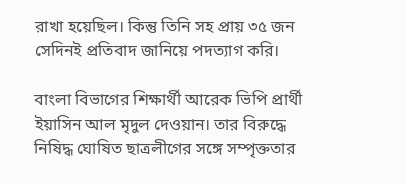রাখা হয়েছিল। কিন্তু তিনি সহ প্রায় ৩৫ জন সেদিনই প্রতিবাদ জানিয়ে পদত্যাগ করি।

বাংলা বিভাগের শিক্ষার্থী আরেক ভিপি প্রার্থী ইয়াসিন আল মৃদুল দেওয়ান। তার বিরুদ্ধে নিষিদ্ধ ঘোষিত ছাত্রলীগের সঙ্গে সম্পৃক্ততার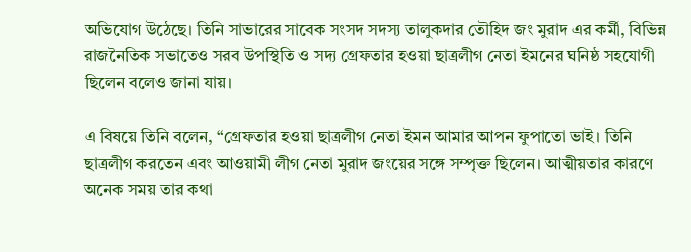অভিযোগ উঠেছে। তিনি সাভারের সাবেক সংসদ সদস্য তালুকদার তৌহিদ জং মুরাদ এর কর্মী, বিভিন্ন রাজনৈতিক সভাতেও সরব উপস্থিতি ও সদ্য গ্রেফতার হওয়া ছাত্রলীগ নেতা ইমনের ঘনিষ্ঠ সহযোগী ছিলেন বলেও জানা যায়।

এ বিষয়ে তিনি বলেন, “গ্রেফতার হওয়া ছাত্রলীগ নেতা ইমন আমার আপন ফুপাতো ভাই। তিনি ছাত্রলীগ করতেন এবং আওয়ামী লীগ নেতা মুরাদ জংয়ের সঙ্গে সম্পৃক্ত ছিলেন। আত্মীয়তার কারণে অনেক সময় তার কথা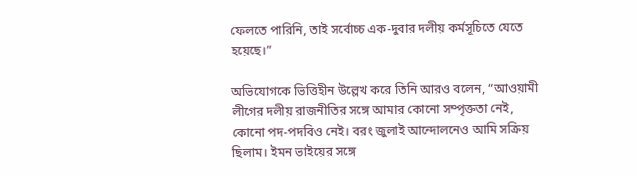ফেলতে পারিনি, তাই সর্বোচ্চ এক-দুবার দলীয় কর্মসূচিতে যেতে হয়েছে।”

অভিযোগকে ভিত্তিহীন উল্লেখ করে তিনি আরও বলেন, “আওয়ামী লীগের দলীয় রাজনীতির সঙ্গে আমার কোনো সম্পৃক্ততা নেই, কোনো পদ-পদবিও নেই। বরং জুলাই আন্দোলনেও আমি সক্রিয় ছিলাম। ইমন ভাইয়ের সঙ্গে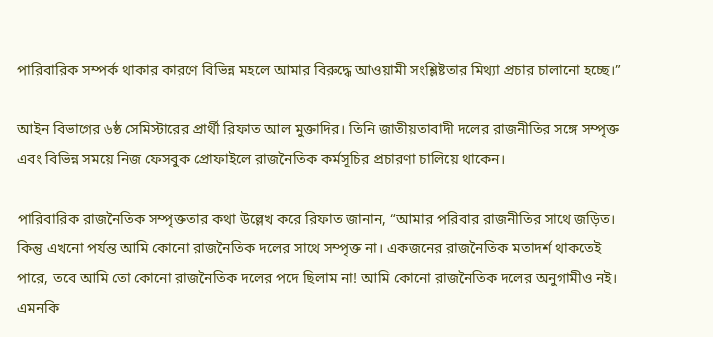পারিবারিক সম্পর্ক থাকার কারণে বিভিন্ন মহলে আমার বিরুদ্ধে আওয়ামী সংশ্লিষ্টতার মিথ্যা প্রচার চালানো হচ্ছে।”

আইন বিভাগের ৬ষ্ঠ সেমিস্টারের প্রার্থী রিফাত আল মুক্তাদির। তিনি জাতীয়তাবাদী দলের রাজনীতির সঙ্গে সম্পৃক্ত এবং বিভিন্ন সময়ে নিজ ফেসবুক প্রোফাইলে রাজনৈতিক কর্মসূচির প্রচারণা চালিয়ে থাকেন।

পারিবারিক রাজনৈতিক সম্পৃক্ততার কথা উল্লেখ করে রিফাত জানান, “আমার পরিবার রাজনীতির সাথে জড়িত। কিন্তু এখনো পর্যন্ত আমি কোনো রাজনৈতিক দলের সাথে সম্পৃক্ত না। একজনের রাজনৈতিক মতাদর্শ থাকতেই পারে, তবে আমি তো কোনো রাজনৈতিক দলের পদে ছিলাম না! আমি কোনো রাজনৈতিক দলের অনুগামীও নই। এমনকি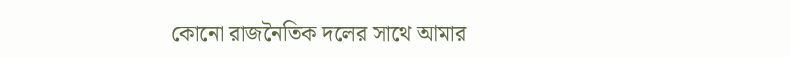কোনো রাজনৈতিক দলের সাথে আমার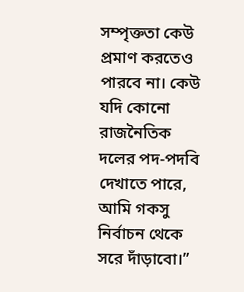সম্পৃক্ততা কেউ প্রমাণ করতেও পারবে না। কেউ যদি কোনো রাজনৈতিক দলের পদ-পদবি দেখাতে পারে, আমি গকসু নির্বাচন থেকে সরে দাঁড়াবো।”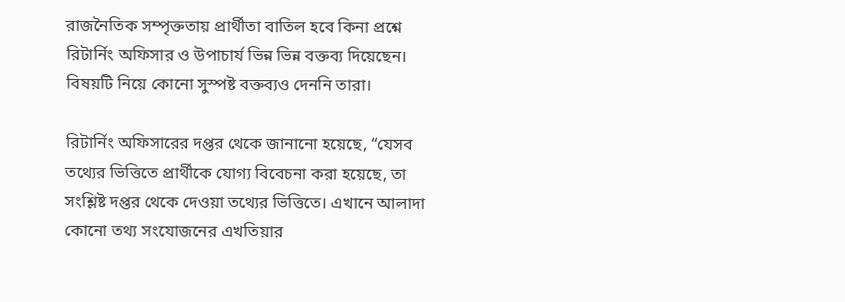রাজনৈতিক সম্পৃক্ততায় প্রার্থীতা বাতিল হবে কিনা প্রশ্নে রিটার্নিং অফিসার ও উপাচার্য ভিন্ন ভিন্ন বক্তব্য দিয়েছেন। বিষয়টি নিয়ে কোনো সুস্পষ্ট বক্তব্যও দেননি তারা।

রিটার্নিং অফিসারের দপ্তর থেকে জানানো হয়েছে, “যেসব তথ্যের ভিত্তিতে প্রার্থীকে যোগ্য বিবেচনা করা হয়েছে, তা সংশ্লিষ্ট দপ্তর থেকে দেওয়া তথ্যের ভিত্তিতে। এখানে আলাদা কোনো তথ্য সংযোজনের এখতিয়ার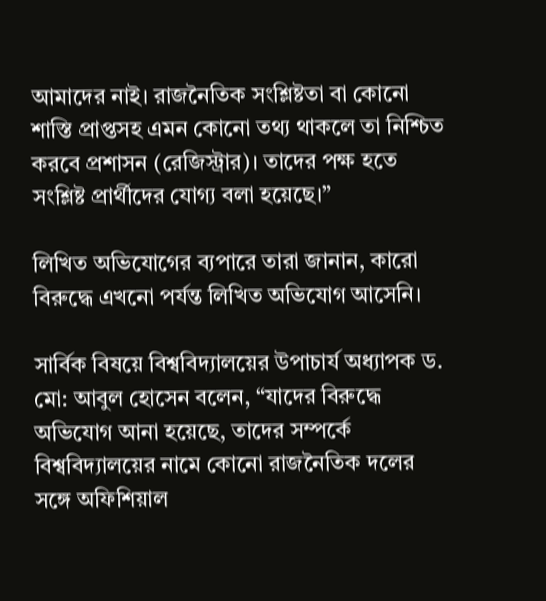আমাদের নাই। রাজনৈতিক সংশ্লিষ্টতা বা কোনো শাস্তি প্রাপ্তসহ এমন কোনো তথ্য থাকলে তা নিশ্চিত করবে প্রশাসন (রেজিস্ট্রার)। তাদের পক্ষ হতে সংশ্লিষ্ট প্রার্থীদের যোগ্য বলা হয়েছে।”

লিখিত অভিযোগের ব্যপারে তারা জানান, কারো বিরুদ্ধে এখনো পর্যন্ত লিখিত অভিযোগ আসেনি।

সার্বিক বিষয়ে বিশ্ববিদ্যালয়ের উপাচার্য অধ্যাপক ড. মো: আবুল হোসেন বলেন, “যাদের বিরুদ্ধে অভিযোগ আনা হয়েছে, তাদের সম্পর্কে বিশ্ববিদ্যালয়ের নামে কোনো রাজনৈতিক দলের সঙ্গে অফিশিয়াল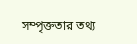সম্পৃক্ততার তথ্য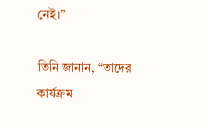নেই।”

তিনি জানান, “তাদের কার্যক্রম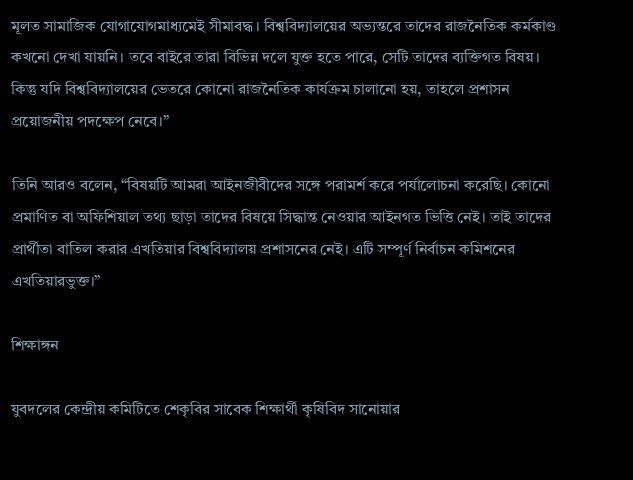মূলত সামাজিক যোগাযোগমাধ্যমেই সীমাবদ্ধ। বিশ্ববিদ্যালয়ের অভ্যন্তরে তাদের রাজনৈতিক কর্মকাণ্ড কখনো দেখা যায়নি। তবে বাইরে তারা বিভিন্ন দলে যুক্ত হতে পারে, সেটি তাদের ব্যক্তিগত বিষয়। কিন্তু যদি বিশ্ববিদ্যালয়ের ভেতরে কোনো রাজনৈতিক কার্যক্রম চালানো হয়, তাহলে প্রশাসন প্রয়োজনীয় পদক্ষেপ নেবে।”

তিনি আরও বলেন, “বিষয়টি আমরা আইনজীবীদের সঙ্গে পরামর্শ করে পর্যালোচনা করেছি। কোনো প্রমাণিত বা অফিশিয়াল তথ্য ছাড়া তাদের বিষয়ে সিদ্ধান্ত নেওয়ার আইনগত ভিত্তি নেই। তাই তাদের প্রার্থীতা বাতিল করার এখতিয়ার বিশ্ববিদ্যালয় প্রশাসনের নেই। এটি সম্পূর্ণ নির্বাচন কমিশনের এখতিয়ারভুক্ত।”

শিক্ষাঙ্গন

যুবদলের কেন্দ্রীয় কমিটিতে শেকৃবির সাবেক শিক্ষার্থী কৃষিবিদ সানোয়ার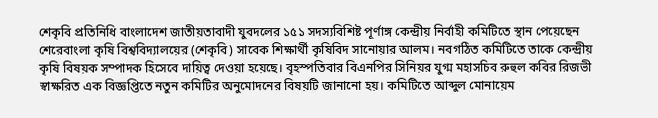শেকৃবি প্রতিনিধি বাংলাদেশ জাতীয়তাবাদী যুবদলের ১৫১ সদস্যবিশিষ্ট পূর্ণাঙ্গ কেন্দ্রীয় নির্বাহী কমিটিতে স্থান পেয়েছেন শেরেবাংলা কৃষি বিশ্ববিদ্যালয়ের (শেকৃবি) সাবেক শিক্ষার্থী কৃষিবিদ সানোয়ার আলম। নবগঠিত কমিটিতে তাকে কেন্দ্রীয় কৃষি বিষয়ক সম্পাদক হিসেবে দায়িত্ব দেওয়া হয়েছে। বৃহস্পতিবার বিএনপির সিনিয়র যুগ্ম মহাসচিব রুহুল কবির রিজভী স্বাক্ষরিত এক বিজ্ঞপ্তিতে নতুন কমিটির অনুমোদনের বিষয়টি জানানো হয়। কমিটিতে আব্দুল মোনায়েম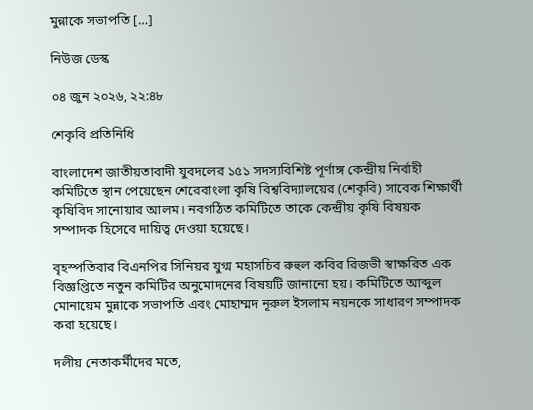মুন্নাকে সভাপতি […]

নিউজ ডেস্ক

০৪ জুন ২০২৬, ২২:৪৮

শেকৃবি প্রতিনিধি

বাংলাদেশ জাতীয়তাবাদী যুবদলের ১৫১ সদস্যবিশিষ্ট পূর্ণাঙ্গ কেন্দ্রীয় নির্বাহী কমিটিতে স্থান পেয়েছেন শেরেবাংলা কৃষি বিশ্ববিদ্যালয়ের (শেকৃবি) সাবেক শিক্ষার্থী কৃষিবিদ সানোয়ার আলম। নবগঠিত কমিটিতে তাকে কেন্দ্রীয় কৃষি বিষয়ক সম্পাদক হিসেবে দায়িত্ব দেওয়া হয়েছে।

বৃহস্পতিবার বিএনপির সিনিয়র যুগ্ম মহাসচিব রুহুল কবির রিজভী স্বাক্ষরিত এক বিজ্ঞপ্তিতে নতুন কমিটির অনুমোদনের বিষয়টি জানানো হয়। কমিটিতে আব্দুল মোনায়েম মুন্নাকে সভাপতি এবং মোহাম্মদ নূরুল ইসলাম নয়নকে সাধারণ সম্পাদক করা হয়েছে।

দলীয় নেতাকর্মীদের মতে,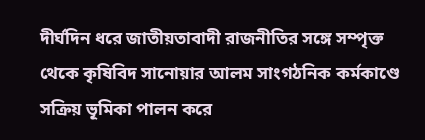দীর্ঘদিন ধরে জাতীয়তাবাদী রাজনীতির সঙ্গে সম্পৃক্ত থেকে কৃষিবিদ সানোয়ার আলম সাংগঠনিক কর্মকাণ্ডে সক্রিয় ভূমিকা পালন করে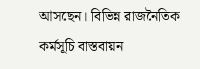আসছেন। বিভিন্ন রাজনৈতিক কর্মসূচি বাস্তবায়ন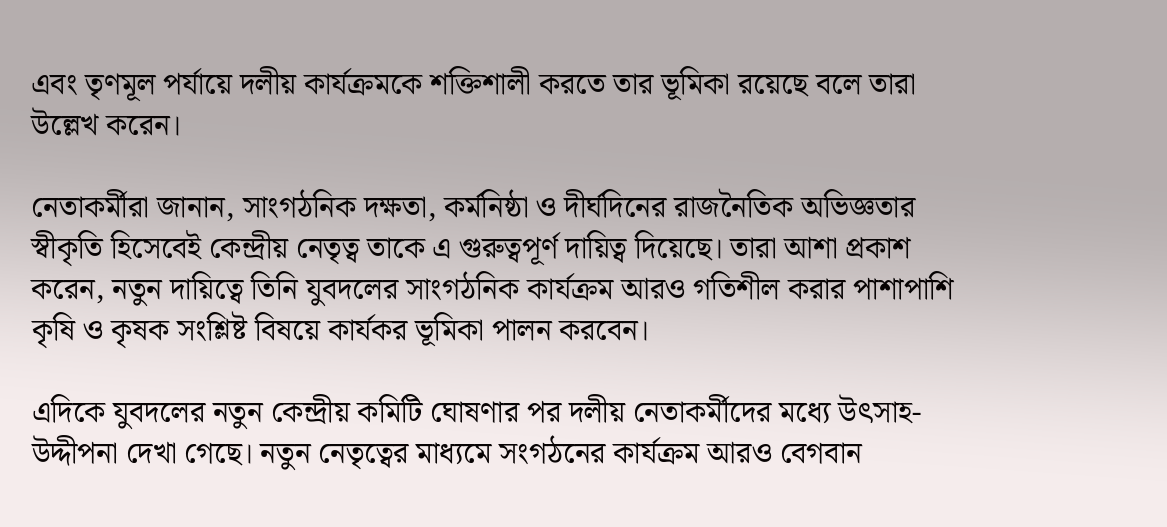এবং তৃণমূল পর্যায়ে দলীয় কার্যক্রমকে শক্তিশালী করতে তার ভূমিকা রয়েছে বলে তারা উল্লেখ করেন।

নেতাকর্মীরা জানান, সাংগঠনিক দক্ষতা, কর্মনিষ্ঠা ও দীর্ঘদিনের রাজনৈতিক অভিজ্ঞতার স্বীকৃতি হিসেবেই কেন্দ্রীয় নেতৃত্ব তাকে এ গুরুত্বপূর্ণ দায়িত্ব দিয়েছে। তারা আশা প্রকাশ করেন, নতুন দায়িত্বে তিনি যুবদলের সাংগঠনিক কার্যক্রম আরও গতিশীল করার পাশাপাশি কৃষি ও কৃষক সংশ্লিষ্ট বিষয়ে কার্যকর ভূমিকা পালন করবেন।

এদিকে যুবদলের নতুন কেন্দ্রীয় কমিটি ঘোষণার পর দলীয় নেতাকর্মীদের মধ্যে উৎসাহ-উদ্দীপনা দেখা গেছে। নতুন নেতৃত্বের মাধ্যমে সংগঠনের কার্যক্রম আরও বেগবান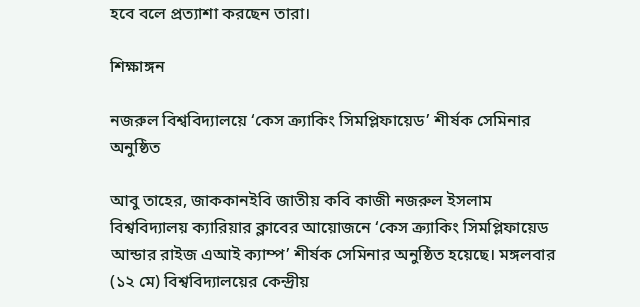হবে বলে প্রত্যাশা করছেন তারা।

শিক্ষাঙ্গন

নজরুল বিশ্ববিদ্যালয়ে ‘কেস ক্র্যাকিং সিমপ্লিফায়েড’ শীর্ষক সেমিনার অনুষ্ঠিত

আবু তাহের, জাককানইবি জাতীয় কবি কাজী নজরুল ইসলাম বিশ্ববিদ্যালয় ক্যারিয়ার ক্লাবের আয়োজনে ‘কেস ক্র্যাকিং সিমপ্লিফায়েড আন্ডার রাইজ এআই ক্যাম্প’ শীর্ষক সেমিনার অনুষ্ঠিত হয়েছে। মঙ্গলবার (১২ মে) বিশ্ববিদ্যালয়ের কেন্দ্রীয়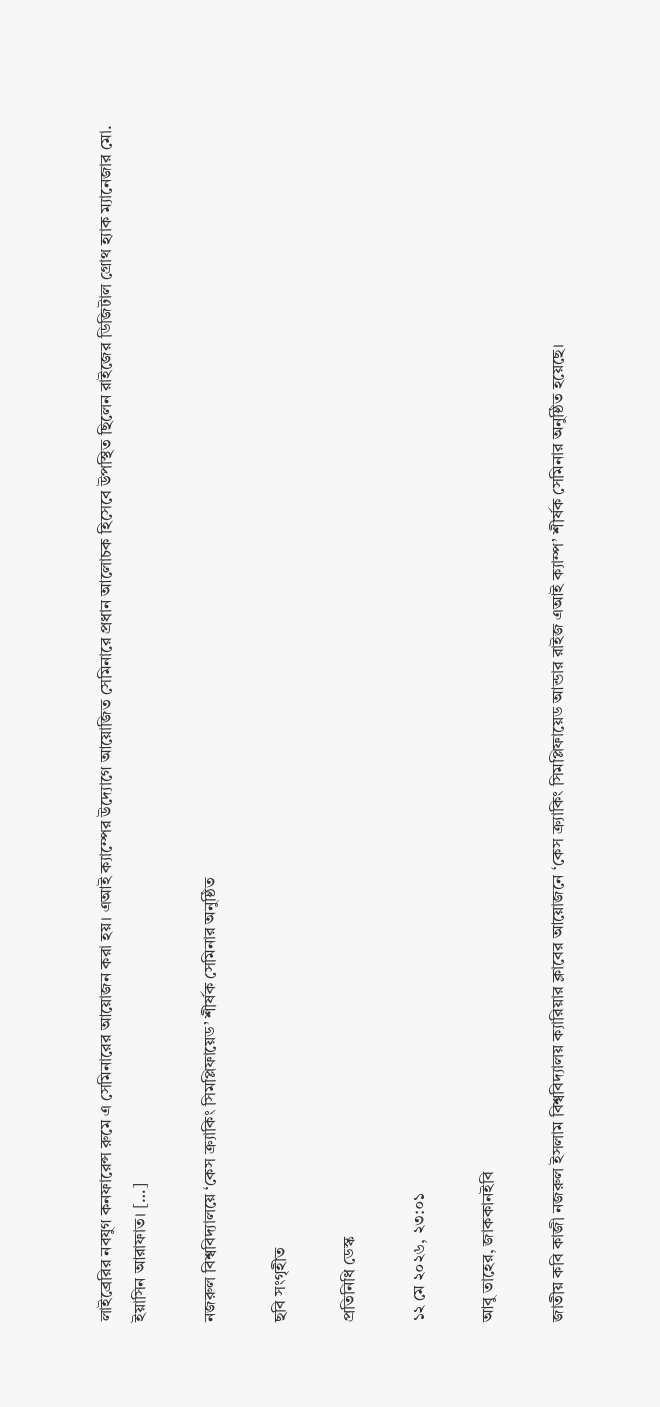লাইব্রেরির নবযুগ কনফারেন্স রুমে এ সেমিনারের আয়োজন করা হয়। এআই ক্যাম্পের উদ্যোগে আয়োজিত সেমিনারে প্রধান আলোচক হিসেবে উপস্থিত ছিলেন রাইজের ডিজিটাল গ্রোথ হ্যাক ম্যানেজার মো. ইয়াসিন আরাফাত। […]

নজরুল বিশ্ববিদ্যালয়ে ‘কেস ক্র্যাকিং সিমপ্লিফায়েড’ শীর্ষক সেমিনার অনুষ্ঠিত

ছবি সংগৃহীত

প্রতিনিধি ডেস্ক

১২ মে ২০২৬, ২৩:০১

আবু তাহের, জাককানইবি

জাতীয় কবি কাজী নজরুল ইসলাম বিশ্ববিদ্যালয় ক্যারিয়ার ক্লাবের আয়োজনে ‘কেস ক্র্যাকিং সিমপ্লিফায়েড আন্ডার রাইজ এআই ক্যাম্প’ শীর্ষক সেমিনার অনুষ্ঠিত হয়েছে।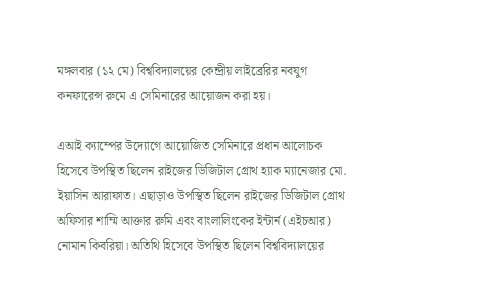মঙ্গলবার (১২ মে) বিশ্ববিদ্যালয়ের কেন্দ্রীয় লাইব্রেরির নবযুগ কনফারেন্স রুমে এ সেমিনারের আয়োজন করা হয়।

এআই ক্যাম্পের উদ্যোগে আয়োজিত সেমিনারে প্রধান আলোচক হিসেবে উপস্থিত ছিলেন রাইজের ডিজিটাল গ্রোথ হ্যাক ম্যানেজার মো. ইয়াসিন আরাফাত। এছাড়াও উপস্থিত ছিলেন রাইজের ডিজিটাল গ্রোথ অফিসার শাম্মি আক্তার রুমি এবং বাংলালিংকের ইন্টার্ন (এইচআর) নোমান কিবরিয়া। অতিথি হিসেবে উপস্থিত ছিলেন বিশ্ববিদ্যালয়ের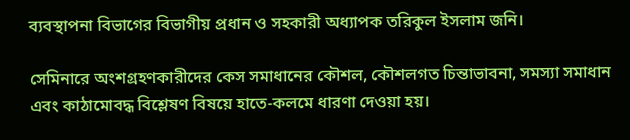ব্যবস্থাপনা বিভাগের বিভাগীয় প্রধান ও সহকারী অধ্যাপক তরিকুল ইসলাম জনি।

সেমিনারে অংশগ্রহণকারীদের কেস সমাধানের কৌশল, কৌশলগত চিন্তাভাবনা, সমস্যা সমাধান এবং কাঠামোবদ্ধ বিশ্লেষণ বিষয়ে হাতে-কলমে ধারণা দেওয়া হয়।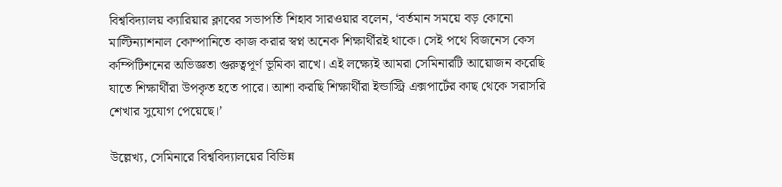বিশ্ববিদ্যালয় ক্যারিয়ার ক্লাবের সভাপতি শিহাব সারওয়ার বলেন, ‘বর্তমান সময়ে বড় কোনো মাল্টিন্যাশনাল কোম্পানিতে কাজ করার স্বপ্ন অনেক শিক্ষার্থীরই থাকে। সেই পথে বিজনেস কেস কম্পিটিশনের অভিজ্ঞতা গুরুত্বপূর্ণ ভূমিকা রাখে। এই লক্ষ্যেই আমরা সেমিনারটি আয়োজন করেছি যাতে শিক্ষার্থীরা উপকৃত হতে পারে। আশা করছি শিক্ষার্থীরা ইন্ডাস্ট্রি এক্সপার্টের কাছ থেকে সরাসরি শেখার সুযোগ পেয়েছে।’

উল্লেখ্য, সেমিনারে বিশ্ববিদ্যালয়ের বিভিন্ন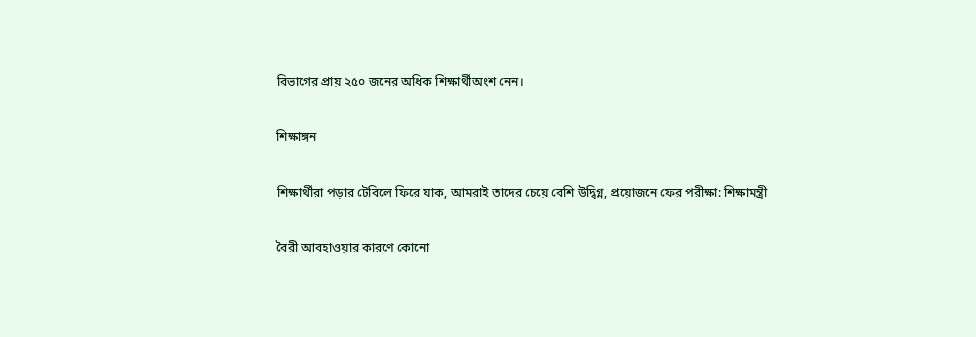বিভাগের প্রায় ২৫০ জনের অধিক শিক্ষার্থীঅংশ নেন।

শিক্ষাঙ্গন

শিক্ষার্থীরা পড়ার টেবিলে ফিরে যাক, আমরাই তাদের চেয়ে বেশি উদ্বিগ্ন, প্রয়োজনে ফের পরীক্ষা: শিক্ষামন্ত্রী

বৈরী আবহাওয়ার কারণে কোনো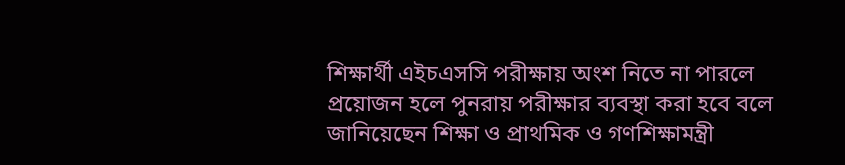শিক্ষার্থী এইচএসসি পরীক্ষায় অংশ নিতে না পারলে প্রয়োজন হলে পুনরায় পরীক্ষার ব্যবস্থা করা হবে বলে জানিয়েছেন শিক্ষা ও প্রাথমিক ও গণশিক্ষামন্ত্রী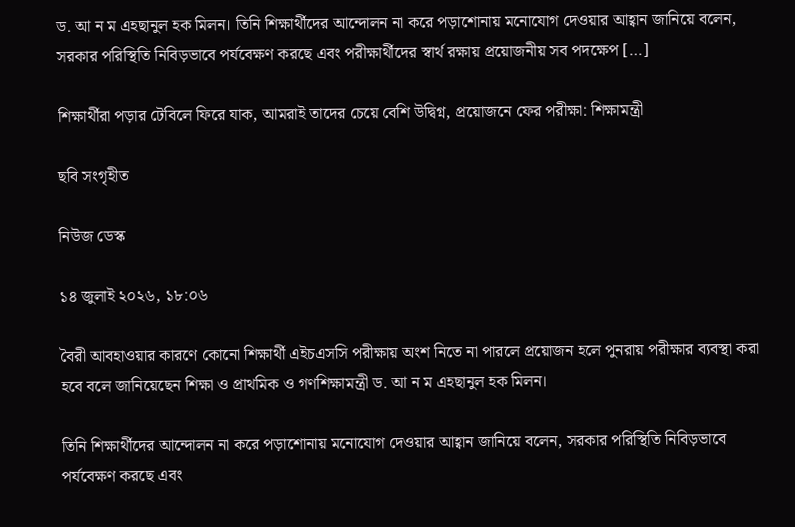ড. আ ন ম এহছানুল হক মিলন। তিনি শিক্ষার্থীদের আন্দোলন না করে পড়াশোনায় মনোযোগ দেওয়ার আহ্বান জানিয়ে বলেন, সরকার পরিস্থিতি নিবিড়ভাবে পর্যবেক্ষণ করছে এবং পরীক্ষার্থীদের স্বার্থ রক্ষায় প্রয়োজনীয় সব পদক্ষেপ […]

শিক্ষার্থীরা পড়ার টেবিলে ফিরে যাক, আমরাই তাদের চেয়ে বেশি উদ্বিগ্ন, প্রয়োজনে ফের পরীক্ষা: শিক্ষামন্ত্রী

ছবি সংগৃহীত

নিউজ ডেস্ক

১৪ জুলাই ২০২৬, ১৮:০৬

বৈরী আবহাওয়ার কারণে কোনো শিক্ষার্থী এইচএসসি পরীক্ষায় অংশ নিতে না পারলে প্রয়োজন হলে পুনরায় পরীক্ষার ব্যবস্থা করা হবে বলে জানিয়েছেন শিক্ষা ও প্রাথমিক ও গণশিক্ষামন্ত্রী ড. আ ন ম এহছানুল হক মিলন।

তিনি শিক্ষার্থীদের আন্দোলন না করে পড়াশোনায় মনোযোগ দেওয়ার আহ্বান জানিয়ে বলেন, সরকার পরিস্থিতি নিবিড়ভাবে পর্যবেক্ষণ করছে এবং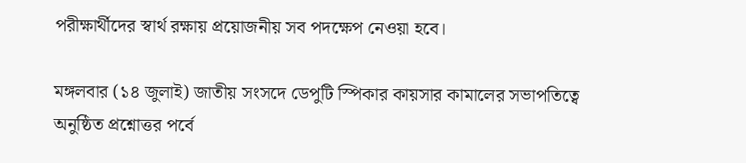পরীক্ষার্থীদের স্বার্থ রক্ষায় প্রয়োজনীয় সব পদক্ষেপ নেওয়া হবে।

মঙ্গলবার (১৪ জুলাই) জাতীয় সংসদে ডেপুটি স্পিকার কায়সার কামালের সভাপতিত্বে অনুষ্ঠিত প্রশ্নোত্তর পর্বে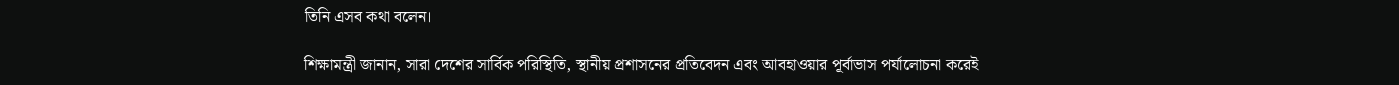তিনি এসব কথা বলেন।

শিক্ষামন্ত্রী জানান, সারা দেশের সার্বিক পরিস্থিতি, স্থানীয় প্রশাসনের প্রতিবেদন এবং আবহাওয়ার পূর্বাভাস পর্যালোচনা করেই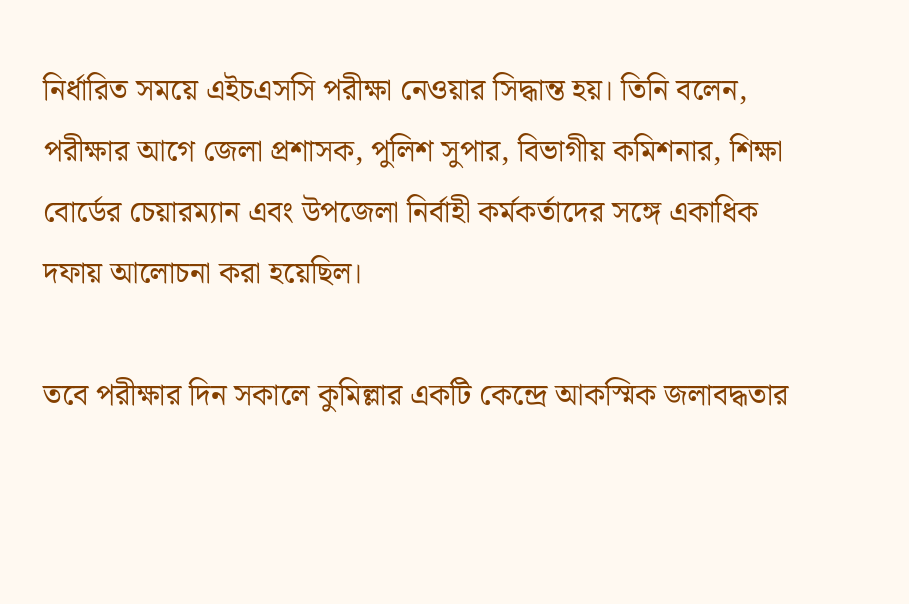নির্ধারিত সময়ে এইচএসসি পরীক্ষা নেওয়ার সিদ্ধান্ত হয়। তিনি বলেন, পরীক্ষার আগে জেলা প্রশাসক, পুলিশ সুপার, বিভাগীয় কমিশনার, শিক্ষা বোর্ডের চেয়ারম্যান এবং উপজেলা নির্বাহী কর্মকর্তাদের সঙ্গে একাধিক দফায় আলোচনা করা হয়েছিল।

তবে পরীক্ষার দিন সকালে কুমিল্লার একটি কেন্দ্রে আকস্মিক জলাবদ্ধতার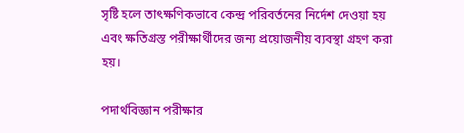সৃষ্টি হলে তাৎক্ষণিকভাবে কেন্দ্র পরিবর্তনের নির্দেশ দেওয়া হয় এবং ক্ষতিগ্রস্ত পরীক্ষার্থীদের জন্য প্রয়োজনীয় ব্যবস্থা গ্রহণ করা হয়।

পদার্থবিজ্ঞান পরীক্ষার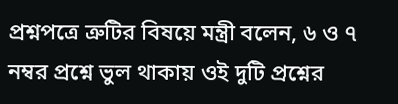প্রশ্নপত্রে ত্রুটির বিষয়ে মন্ত্রী বলেন, ৬ ও ৭ নম্বর প্রশ্নে ভুল থাকায় ওই দুটি প্রশ্নের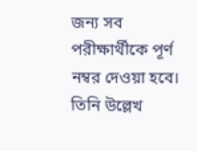জন্য সব পরীক্ষার্থীকে পূর্ণ নম্বর দেওয়া হবে। তিনি উল্লেখ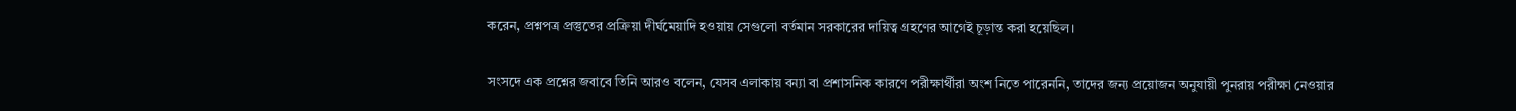করেন, প্রশ্নপত্র প্রস্তুতের প্রক্রিয়া দীর্ঘমেয়াদি হওয়ায় সেগুলো বর্তমান সরকারের দায়িত্ব গ্রহণের আগেই চূড়ান্ত করা হয়েছিল।

সংসদে এক প্রশ্নের জবাবে তিনি আরও বলেন, যেসব এলাকায় বন্যা বা প্রশাসনিক কারণে পরীক্ষার্থীরা অংশ নিতে পারেননি, তাদের জন্য প্রয়োজন অনুযায়ী পুনরায় পরীক্ষা নেওয়ার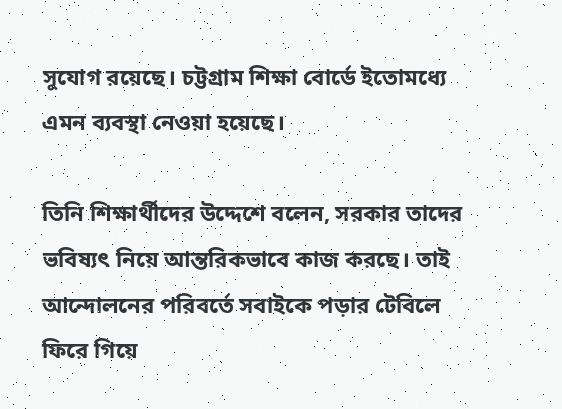সুযোগ রয়েছে। চট্টগ্রাম শিক্ষা বোর্ডে ইতোমধ্যে এমন ব্যবস্থা নেওয়া হয়েছে।

তিনি শিক্ষার্থীদের উদ্দেশে বলেন, সরকার তাদের ভবিষ্যৎ নিয়ে আন্তরিকভাবে কাজ করছে। তাই আন্দোলনের পরিবর্তে সবাইকে পড়ার টেবিলে ফিরে গিয়ে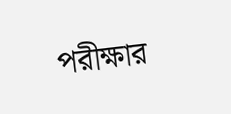পরীক্ষার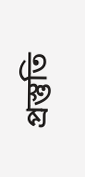প্রস্তুতি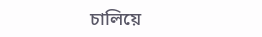চালিয়ে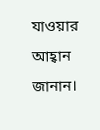যাওয়ার আহ্বান জানান।